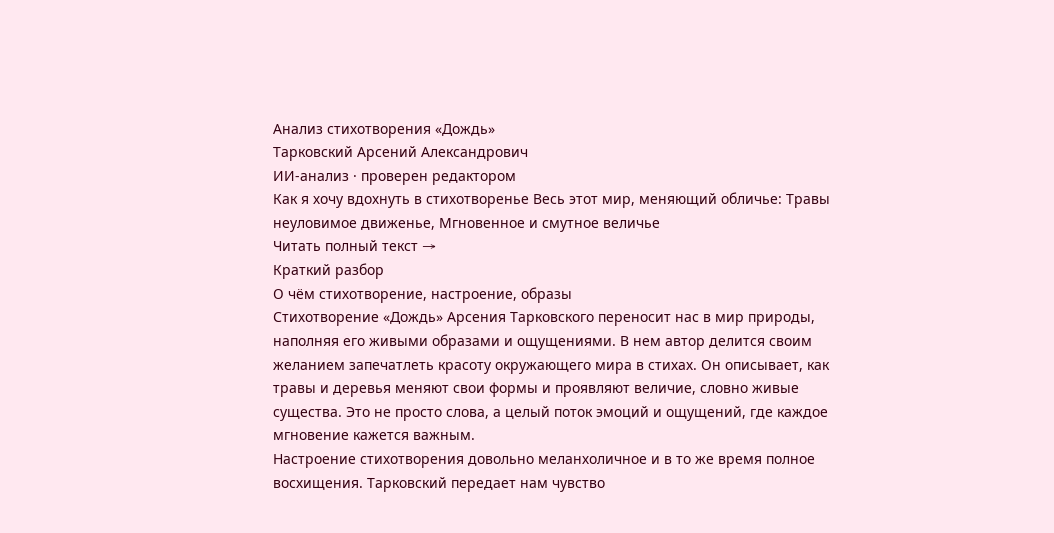Анализ стихотворения «Дождь»
Тарковский Арсений Александрович
ИИ-анализ · проверен редактором
Как я хочу вдохнуть в стихотворенье Весь этот мир, меняющий обличье: Травы неуловимое движенье, Мгновенное и смутное величье
Читать полный текст →
Краткий разбор
О чём стихотворение, настроение, образы
Стихотворение «Дождь» Арсения Тарковского переносит нас в мир природы, наполняя его живыми образами и ощущениями. В нем автор делится своим желанием запечатлеть красоту окружающего мира в стихах. Он описывает, как травы и деревья меняют свои формы и проявляют величие, словно живые существа. Это не просто слова, а целый поток эмоций и ощущений, где каждое мгновение кажется важным.
Настроение стихотворения довольно меланхоличное и в то же время полное восхищения. Тарковский передает нам чувство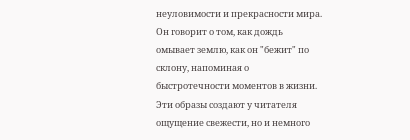неуловимости и прекрасности мира. Он говорит о том, как дождь омывает землю, как он "бежит" по склону, напоминая о быстротечности моментов в жизни. Эти образы создают у читателя ощущение свежести, но и немного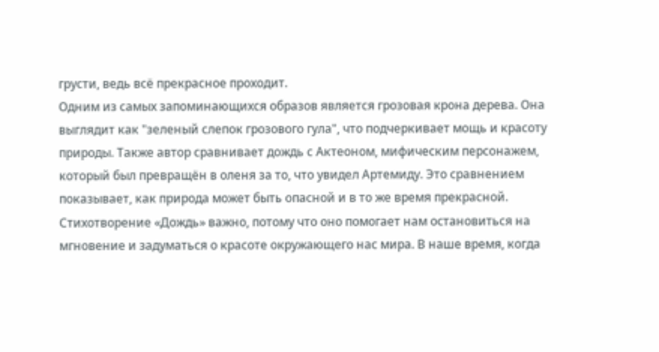грусти, ведь всё прекрасное проходит.
Одним из самых запоминающихся образов является грозовая крона дерева. Она выглядит как "зеленый слепок грозового гула", что подчеркивает мощь и красоту природы. Также автор сравнивает дождь с Актеоном, мифическим персонажем, который был превращён в оленя за то, что увидел Артемиду. Это сравнением показывает, как природа может быть опасной и в то же время прекрасной.
Стихотворение «Дождь» важно, потому что оно помогает нам остановиться на мгновение и задуматься о красоте окружающего нас мира. В наше время, когда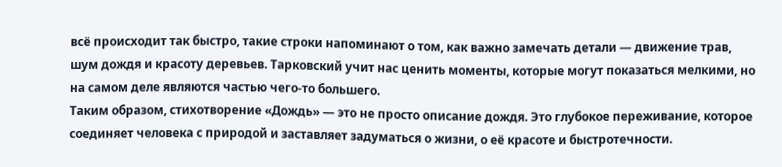всё происходит так быстро, такие строки напоминают о том, как важно замечать детали — движение трав, шум дождя и красоту деревьев. Тарковский учит нас ценить моменты, которые могут показаться мелкими, но на самом деле являются частью чего-то большего.
Таким образом, стихотворение «Дождь» — это не просто описание дождя. Это глубокое переживание, которое соединяет человека с природой и заставляет задуматься о жизни, о её красоте и быстротечности.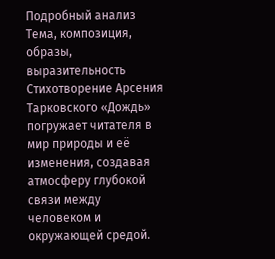Подробный анализ
Тема, композиция, образы, выразительность
Стихотворение Арсения Тарковского «Дождь» погружает читателя в мир природы и её изменения, создавая атмосферу глубокой связи между человеком и окружающей средой.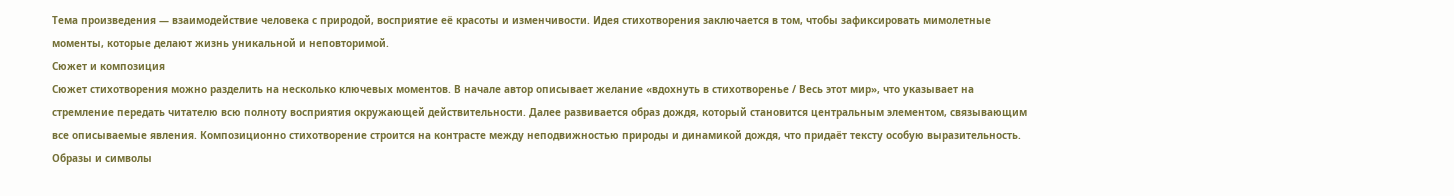Тема произведения — взаимодействие человека с природой, восприятие её красоты и изменчивости. Идея стихотворения заключается в том, чтобы зафиксировать мимолетные моменты, которые делают жизнь уникальной и неповторимой.
Сюжет и композиция
Сюжет стихотворения можно разделить на несколько ключевых моментов. В начале автор описывает желание «вдохнуть в стихотворенье / Весь этот мир», что указывает на стремление передать читателю всю полноту восприятия окружающей действительности. Далее развивается образ дождя, который становится центральным элементом, связывающим все описываемые явления. Композиционно стихотворение строится на контрасте между неподвижностью природы и динамикой дождя, что придаёт тексту особую выразительность.
Образы и символы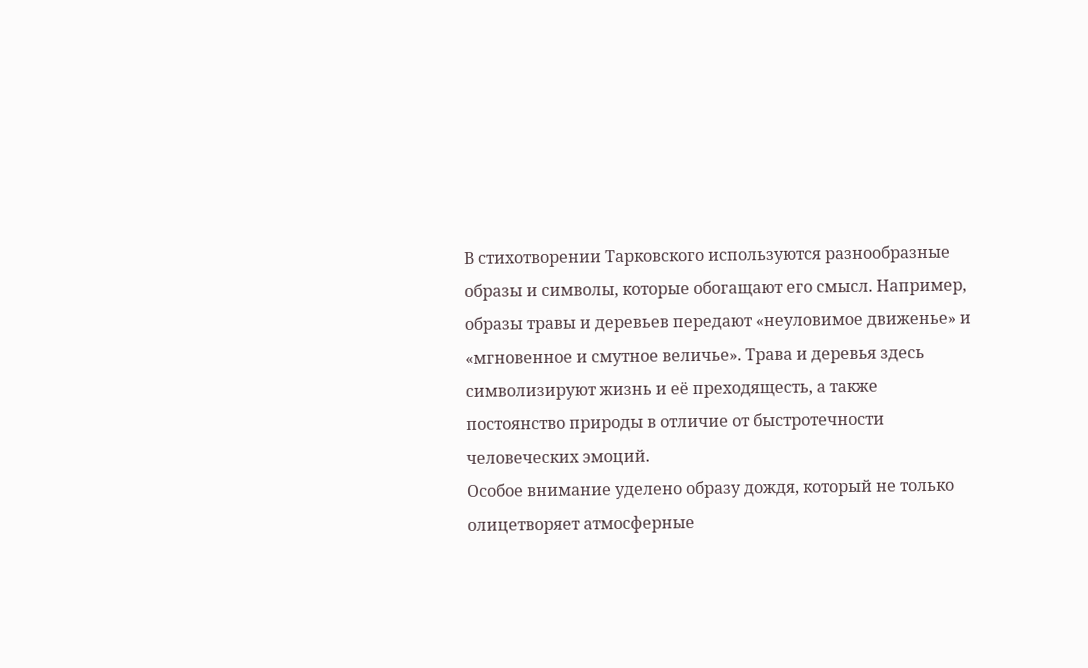В стихотворении Тарковского используются разнообразные образы и символы, которые обогащают его смысл. Например, образы травы и деревьев передают «неуловимое движенье» и «мгновенное и смутное величье». Трава и деревья здесь символизируют жизнь и её преходящесть, а также постоянство природы в отличие от быстротечности человеческих эмоций.
Особое внимание уделено образу дождя, который не только олицетворяет атмосферные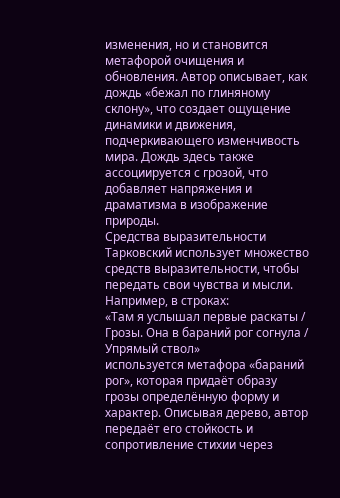изменения, но и становится метафорой очищения и обновления. Автор описывает, как дождь «бежал по глиняному склону», что создает ощущение динамики и движения, подчеркивающего изменчивость мира. Дождь здесь также ассоциируется с грозой, что добавляет напряжения и драматизма в изображение природы.
Средства выразительности
Тарковский использует множество средств выразительности, чтобы передать свои чувства и мысли. Например, в строках:
«Там я услышал первые раскаты / Грозы. Она в бараний рог согнула / Упрямый ствол»
используется метафора «бараний рог», которая придаёт образу грозы определённую форму и характер. Описывая дерево, автор передаёт его стойкость и сопротивление стихии через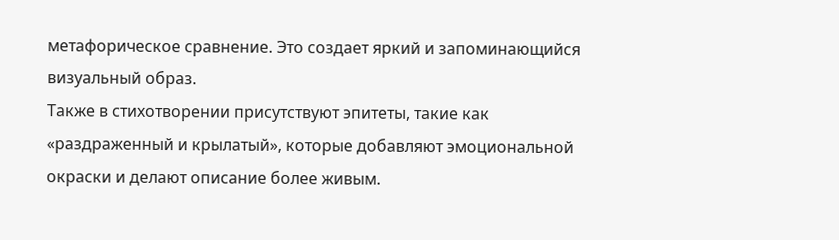метафорическое сравнение. Это создает яркий и запоминающийся визуальный образ.
Также в стихотворении присутствуют эпитеты, такие как «раздраженный и крылатый», которые добавляют эмоциональной окраски и делают описание более живым.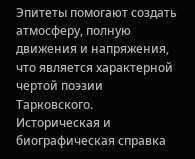Эпитеты помогают создать атмосферу, полную движения и напряжения, что является характерной чертой поэзии Тарковского.
Историческая и биографическая справка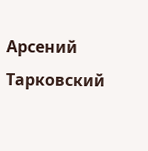Арсений Тарковский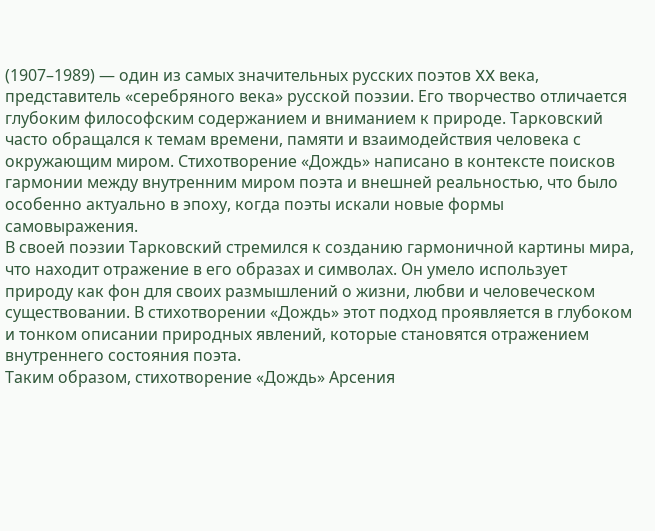(1907–1989) — один из самых значительных русских поэтов XX века, представитель «серебряного века» русской поэзии. Его творчество отличается глубоким философским содержанием и вниманием к природе. Тарковский часто обращался к темам времени, памяти и взаимодействия человека с окружающим миром. Стихотворение «Дождь» написано в контексте поисков гармонии между внутренним миром поэта и внешней реальностью, что было особенно актуально в эпоху, когда поэты искали новые формы самовыражения.
В своей поэзии Тарковский стремился к созданию гармоничной картины мира, что находит отражение в его образах и символах. Он умело использует природу как фон для своих размышлений о жизни, любви и человеческом существовании. В стихотворении «Дождь» этот подход проявляется в глубоком и тонком описании природных явлений, которые становятся отражением внутреннего состояния поэта.
Таким образом, стихотворение «Дождь» Арсения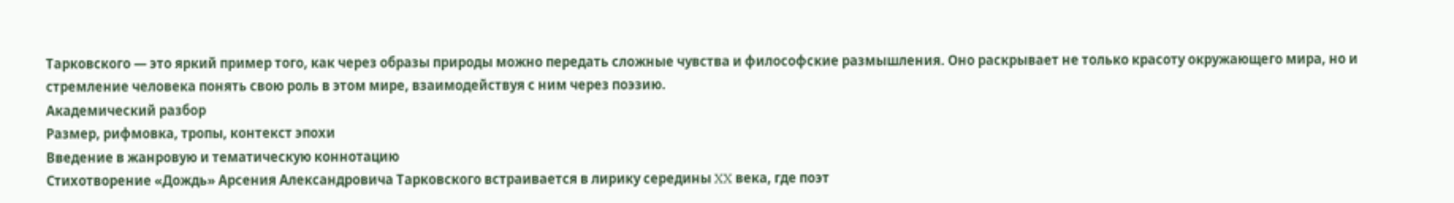Тарковского — это яркий пример того, как через образы природы можно передать сложные чувства и философские размышления. Оно раскрывает не только красоту окружающего мира, но и стремление человека понять свою роль в этом мире, взаимодействуя с ним через поэзию.
Академический разбор
Размер, рифмовка, тропы, контекст эпохи
Введение в жанровую и тематическую коннотацию
Стихотворение «Дождь» Арсения Александровича Тарковского встраивается в лирику середины XX века, где поэт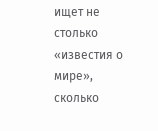ищет не столько «известия о мире», сколько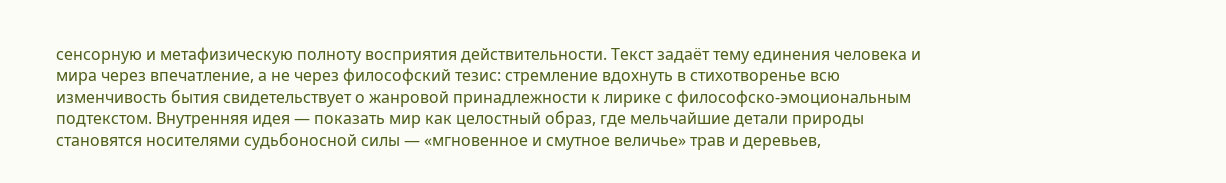сенсорную и метафизическую полноту восприятия действительности. Текст задаёт тему единения человека и мира через впечатление, а не через философский тезис: стремление вдохнуть в стихотворенье всю изменчивость бытия свидетельствует о жанровой принадлежности к лирике с философско-эмоциональным подтекстом. Внутренняя идея — показать мир как целостный образ, где мельчайшие детали природы становятся носителями судьбоносной силы — «мгновенное и смутное величье» трав и деревьев,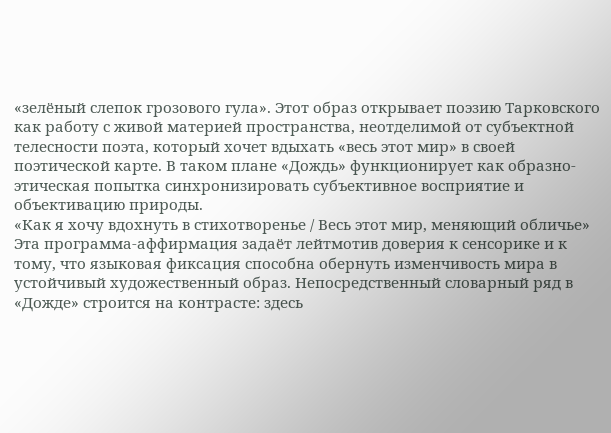«зелёный слепок грозового гула». Этот образ открывает поэзию Тарковского как работу с живой материей пространства, неотделимой от субъектной телесности поэта, который хочет вдыхать «весь этот мир» в своей поэтической карте. В таком плане «Дождь» функционирует как образно-этическая попытка синхронизировать субъективное восприятие и объективацию природы.
«Как я хочу вдохнуть в стихотворенье / Весь этот мир, меняющий обличье»
Эта программа-аффирмация задаёт лейтмотив доверия к сенсорике и к тому, что языковая фиксация способна обернуть изменчивость мира в устойчивый художественный образ. Непосредственный словарный ряд в «Дожде» строится на контрасте: здесь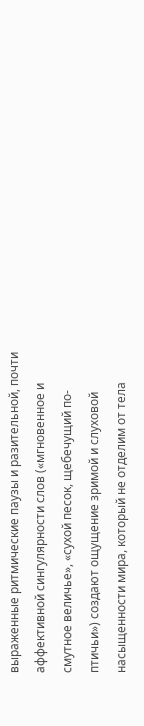выраженные ритмические паузы и разительной, почти аффективной сингулярности слов («мгновенное и смутное величье», «сухой песок, щебечущий по-птичьи») создают ощущение зримой и слуховой насыщенности мира, который не отделим от тела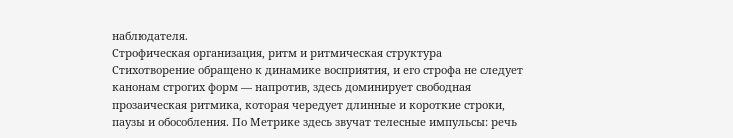наблюдателя.
Строфическая организация, ритм и ритмическая структура
Стихотворение обращено к динамике восприятия, и его строфа не следует канонам строгих форм — напротив, здесь доминирует свободная прозаическая ритмика, которая чередует длинные и короткие строки, паузы и обособления. По Метрике здесь звучат телесные импульсы: речь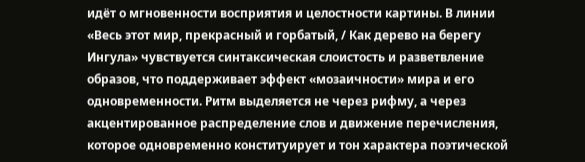идёт о мгновенности восприятия и целостности картины. В линии «Весь этот мир, прекрасный и горбатый, / Как дерево на берегу Ингула» чувствуется синтаксическая слоистость и разветвление образов, что поддерживает эффект «мозаичности» мира и его одновременности. Ритм выделяется не через рифму, а через акцентированное распределение слов и движение перечисления, которое одновременно конституирует и тон характера поэтической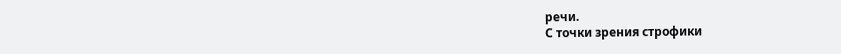речи.
С точки зрения строфики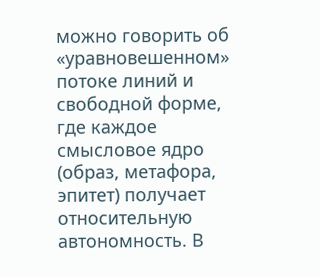можно говорить об «уравновешенном» потоке линий и свободной форме, где каждое смысловое ядро (образ, метафора, эпитет) получает относительную автономность. В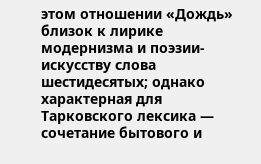этом отношении «Дождь» близок к лирике модернизма и поэзии-искусству слова шестидесятых; однако характерная для Тарковского лексика — сочетание бытового и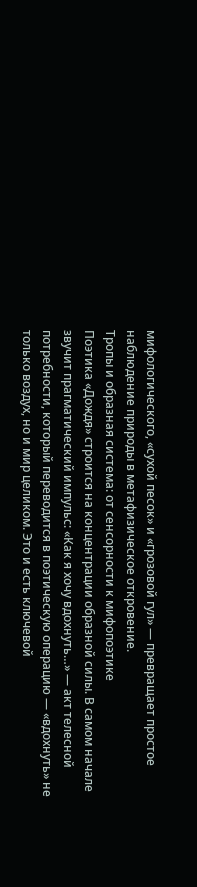мифологического, «сухой песок» и «грозовой гул» — превращает простое наблюдение природы в метафизическое откровение.
Тропы и образная система: от сенсорности к мифопоэтике
Поэтика «Дождя» строится на концентрации образной силы. В самом начале звучит прагматический импульс: «Как я хочу вдохнуть…» — акт телесной потребности, который переводится в поэтическую операцию — «вдохнуть» не только воздух, но и мир целиком. Это и есть ключевой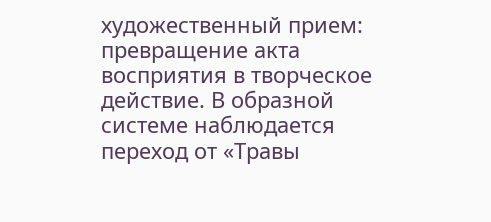художественный прием: превращение акта восприятия в творческое действие. В образной системе наблюдается переход от «Травы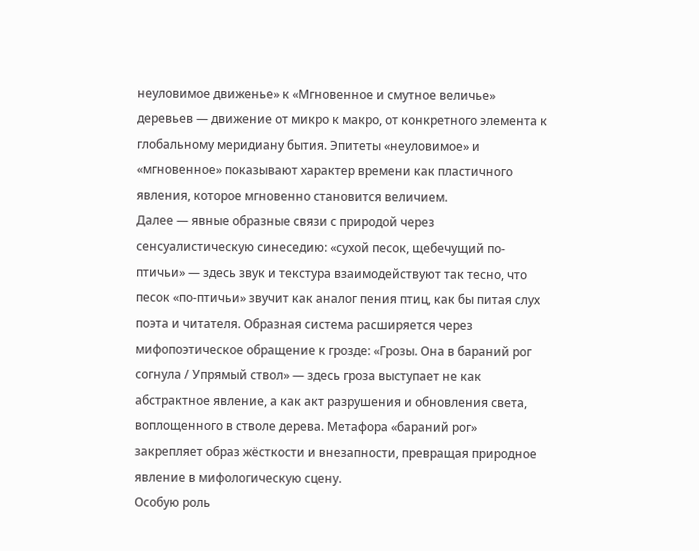неуловимое движенье» к «Мгновенное и смутное величье» деревьев — движение от микро к макро, от конкретного элемента к глобальному меридиану бытия. Эпитеты «неуловимое» и «мгновенное» показывают характер времени как пластичного явления, которое мгновенно становится величием.
Далее — явные образные связи с природой через сенсуалистическую синеседию: «сухой песок, щебечущий по-птичьи» — здесь звук и текстура взаимодействуют так тесно, что песок «по-птичьи» звучит как аналог пения птиц, как бы питая слух поэта и читателя. Образная система расширяется через мифопоэтическое обращение к грозде: «Грозы. Она в бараний рог согнула / Упрямый ствол» — здесь гроза выступает не как абстрактное явление, а как акт разрушения и обновления света, воплощенного в стволе дерева. Метафора «бараний рог» закрепляет образ жёсткости и внезапности, превращая природное явление в мифологическую сцену.
Особую роль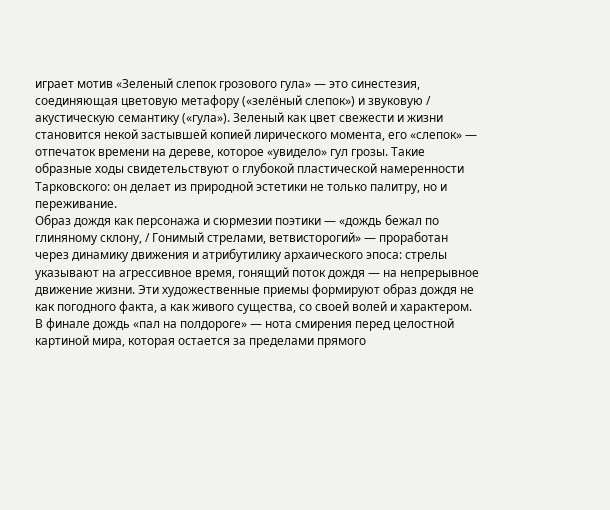играет мотив «Зеленый слепок грозового гула» — это синестезия, соединяющая цветовую метафору («зелёный слепок») и звуковую / акустическую семантику («гула»). Зеленый как цвет свежести и жизни становится некой застывшей копией лирического момента, его «слепок» — отпечаток времени на дереве, которое «увидело» гул грозы. Такие образные ходы свидетельствуют о глубокой пластической намеренности Тарковского: он делает из природной эстетики не только палитру, но и переживание.
Образ дождя как персонажа и сюрмезии поэтики — «дождь бежал по глиняному склону, / Гонимый стрелами, ветвисторогий» — проработан через динамику движения и атрибутилику архаического эпоса: стрелы указывают на агрессивное время, гонящий поток дождя — на непрерывное движение жизни. Эти художественные приемы формируют образ дождя не как погодного факта, а как живого существа, со своей волей и характером. В финале дождь «пал на полдороге» — нота смирения перед целостной картиной мира, которая остается за пределами прямого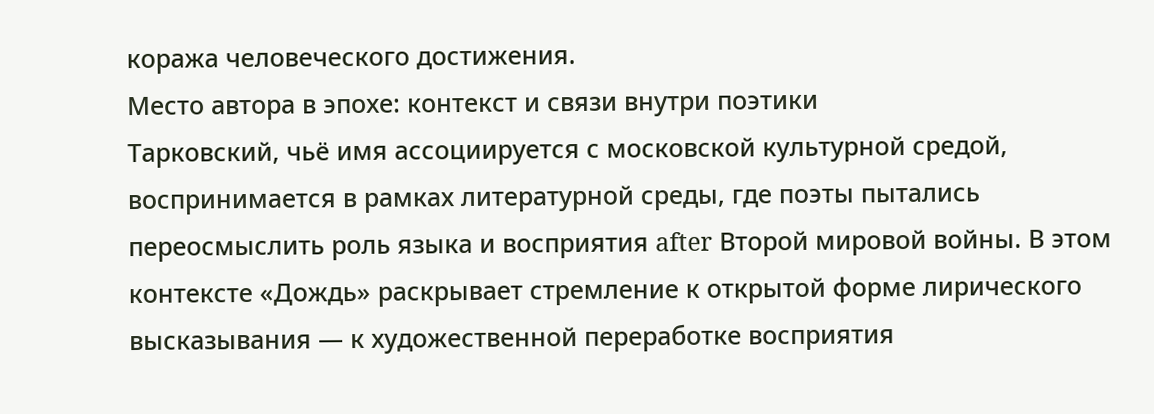коража человеческого достижения.
Место автора в эпохе: контекст и связи внутри поэтики
Тарковский, чьё имя ассоциируется с московской культурной средой, воспринимается в рамках литературной среды, где поэты пытались переосмыслить роль языка и восприятия after Второй мировой войны. В этом контексте «Дождь» раскрывает стремление к открытой форме лирического высказывания — к художественной переработке восприятия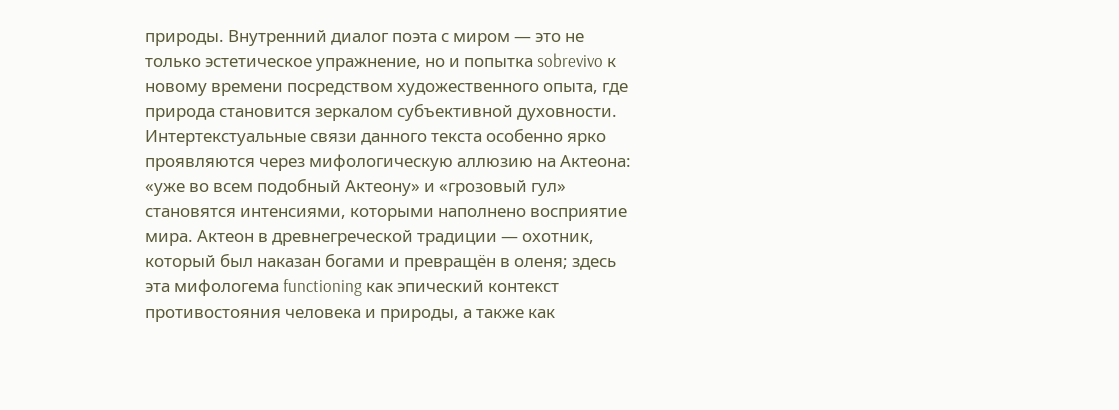природы. Внутренний диалог поэта с миром — это не только эстетическое упражнение, но и попытка sobrevivo к новому времени посредством художественного опыта, где природа становится зеркалом субъективной духовности.
Интертекстуальные связи данного текста особенно ярко проявляются через мифологическую аллюзию на Актеона: «уже во всем подобный Актеону» и «грозовый гул» становятся интенсиями, которыми наполнено восприятие мира. Актеон в древнегреческой традиции — охотник, который был наказан богами и превращён в оленя; здесь эта мифологема functioning как эпический контекст противостояния человека и природы, а также как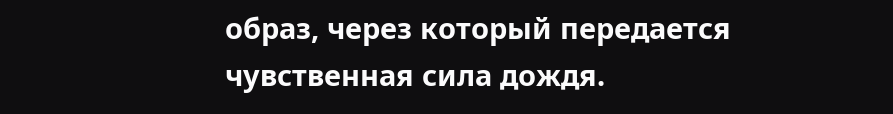образ, через который передается чувственная сила дождя.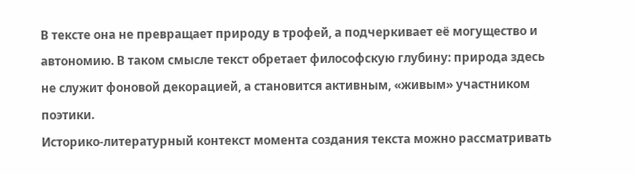В тексте она не превращает природу в трофей, а подчеркивает её могущество и автономию. В таком смысле текст обретает философскую глубину: природа здесь не служит фоновой декорацией, а становится активным, «живым» участником поэтики.
Историко-литературный контекст момента создания текста можно рассматривать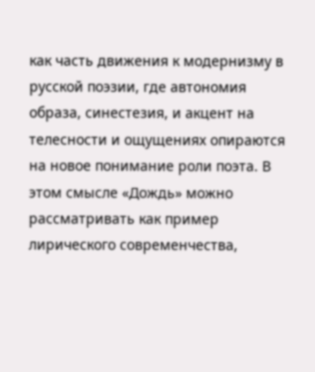как часть движения к модернизму в русской поэзии, где автономия образа, синестезия, и акцент на телесности и ощущениях опираются на новое понимание роли поэта. В этом смысле «Дождь» можно рассматривать как пример лирического современчества,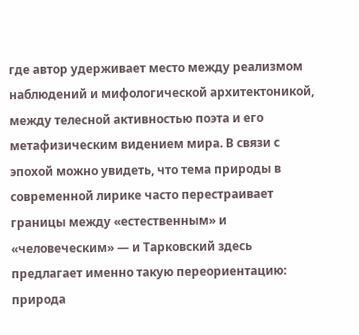где автор удерживает место между реализмом наблюдений и мифологической архитектоникой, между телесной активностью поэта и его метафизическим видением мира. В связи с эпохой можно увидеть, что тема природы в современной лирике часто перестраивает границы между «естественным» и «человеческим» — и Тарковский здесь предлагает именно такую переориентацию: природа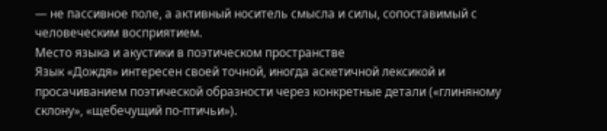— не пассивное поле, а активный носитель смысла и силы, сопоставимый с человеческим восприятием.
Место языка и акустики в поэтическом пространстве
Язык «Дождя» интересен своей точной, иногда аскетичной лексикой и просачиванием поэтической образности через конкретные детали («глиняному склону», «щебечущий по-птичьи»).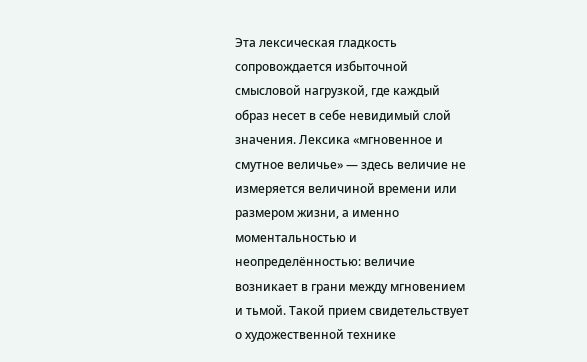Эта лексическая гладкость сопровождается избыточной смысловой нагрузкой, где каждый образ несет в себе невидимый слой значения. Лексика «мгновенное и смутное величье» — здесь величие не измеряется величиной времени или размером жизни, а именно моментальностью и неопределённостью: величие возникает в грани между мгновением и тьмой. Такой прием свидетельствует о художественной технике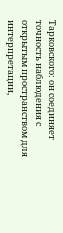Тарковского: он соединяет точность наблюдения с открытым пространством для интерпретации,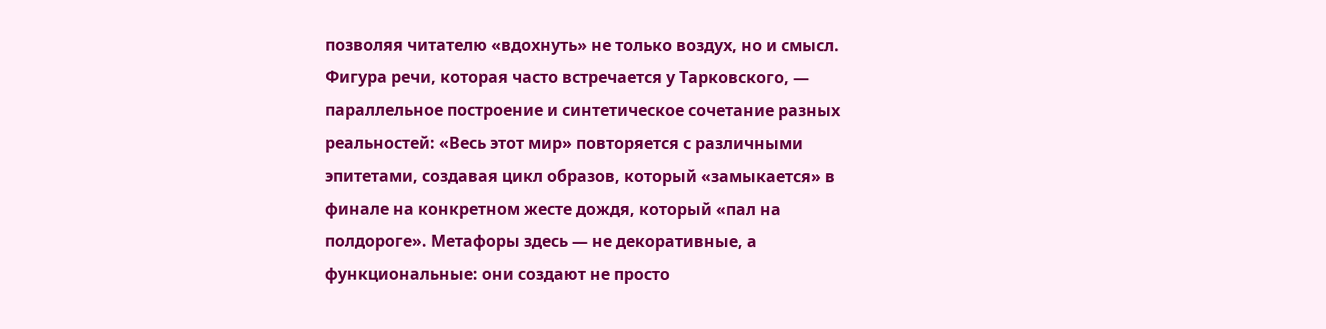позволяя читателю «вдохнуть» не только воздух, но и смысл.
Фигура речи, которая часто встречается у Тарковского, — параллельное построение и синтетическое сочетание разных реальностей: «Весь этот мир» повторяется с различными эпитетами, создавая цикл образов, который «замыкается» в финале на конкретном жесте дождя, который «пал на полдороге». Метафоры здесь — не декоративные, а функциональные: они создают не просто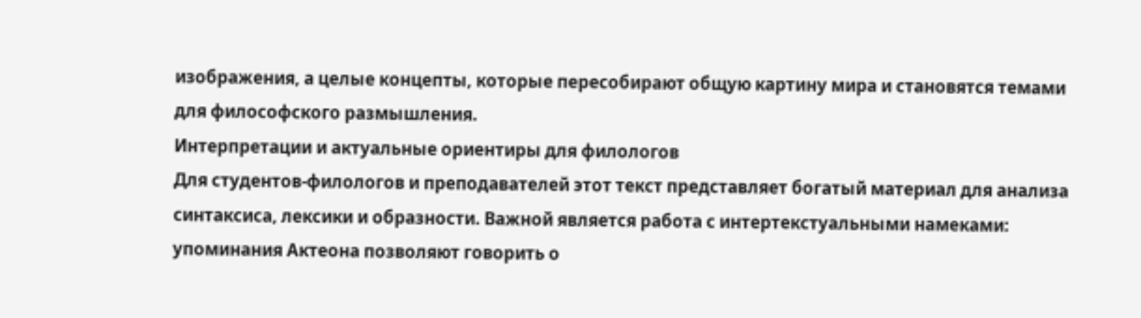изображения, а целые концепты, которые пересобирают общую картину мира и становятся темами для философского размышления.
Интерпретации и актуальные ориентиры для филологов
Для студентов-филологов и преподавателей этот текст представляет богатый материал для анализа синтаксиса, лексики и образности. Важной является работа с интертекстуальными намеками: упоминания Актеона позволяют говорить о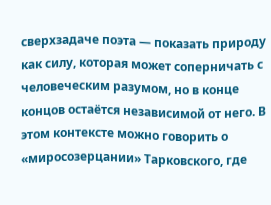сверхзадаче поэта — показать природу как силу, которая может соперничать с человеческим разумом, но в конце концов остаётся независимой от него. В этом контексте можно говорить о «миросозерцании» Тарковского, где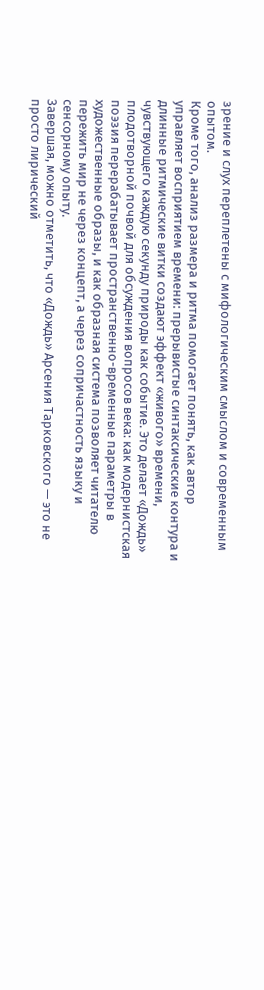зрение и слух переплетены с мифологическим смыслом и современным опытом.
Кроме того, анализ размера и ритма помогает понять, как автор управляет восприятием времени: прерывистые синтаксические контура и длинные ритмические витки создают эффект «живого» времени, чувствующего каждую секунду природы как событие. Это делает «Дождь» плодотворной почвой для обсуждения вопросов века: как модернистская поэзия перерабатывает пространственно-временные параметры в художественные образы, и как образная система позволяет читателю пережить мир не через концепт, а через сопричастность языку и сенсорному опыту.
Завершая, можно отметить, что «Дождь» Арсения Тарковского — это не просто лирический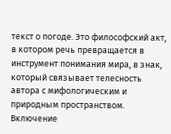текст о погоде. Это философский акт, в котором речь превращается в инструмент понимания мира, в знак, который связывает телесность автора с мифологическим и природным пространством. Включение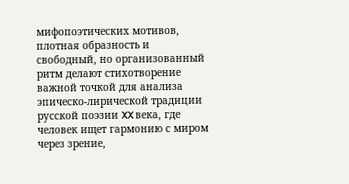мифопоэтических мотивов, плотная образность и свободный, но организованный ритм делают стихотворение важной точкой для анализа эпическо-лирической традиции русской поэзии XX века, где человек ищет гармонию с миром через зрение,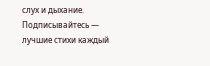слух и дыхание.
Подписывайтесь — лучшие стихи каждый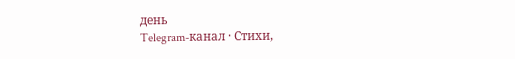день
Telegram-канал · Стихи,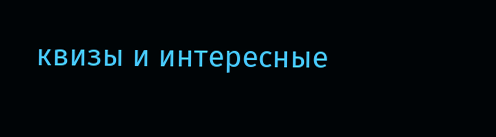квизы и интересные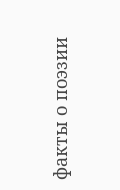факты о поэзии